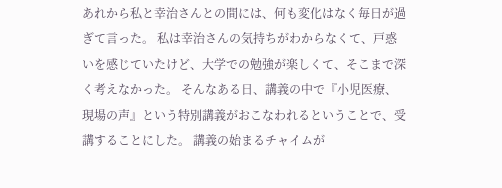あれから私と幸治さんとの間には、何も変化はなく毎日が過ぎて言った。 私は幸治さんの気持ちがわからなくて、戸惑いを感じていたけど、大学での勉強が楽しくて、そこまで深く考えなかった。 そんなある日、講義の中で『小児医療、現場の声』という特別講義がおこなわれるということで、受講することにした。 講義の始まるチャイムが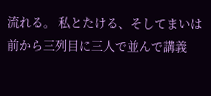流れる。 私とたける、そしてまいは前から三列目に三人で並んで講義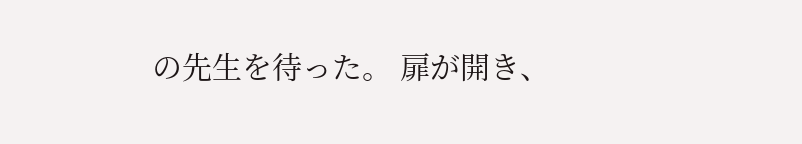の先生を待った。 扉が開き、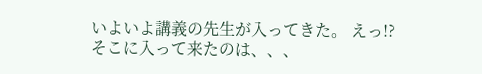いよいよ講義の先生が入ってきた。 えっ!? そこに入って来たのは、、、